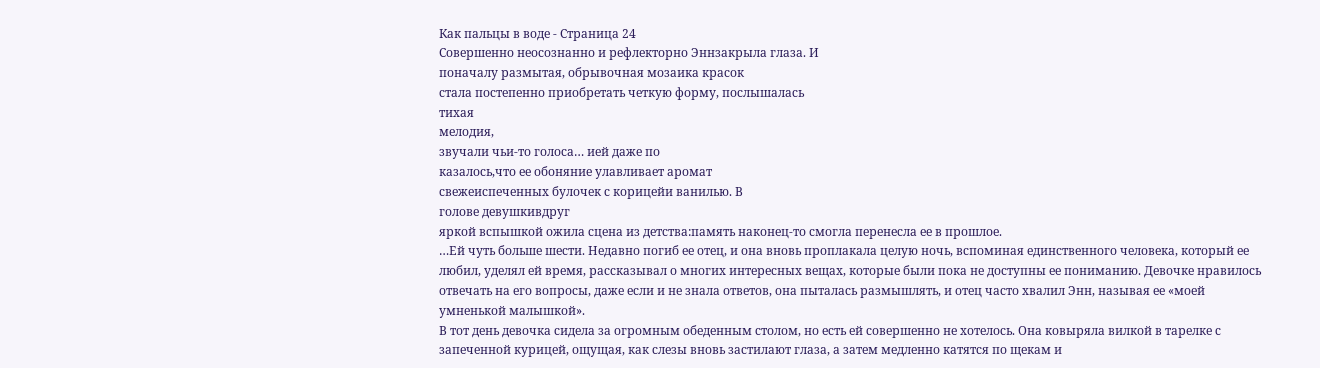Как пальцы в воде - Страница 24
Совершенно неосознанно и рефлекторно Эннзакрыла глаза. И
поначалу размытая, обрывочная мозаика красок
стала постепенно приобретать четкую форму, послышалась
тихая
мелодия,
звучали чьи-то голоса… ией даже по
казалось,что ее обоняние улавливает аромат
свежеиспеченных булочек с корицейи ванилью. В
голове девушкивдруг
яркой вспышкой ожила сцена из детства:память наконец-то смогла перенесла ее в прошлое.
…Ей чуть больше шести. Недавно погиб ее отец, и она вновь проплакала целую ночь, вспоминая единственного человека, который ее любил, уделял ей время, рассказывал о многих интересных вещах, которые были пока не доступны ее пониманию. Девочке нравилось отвечать на его вопросы, даже если и не знала ответов, она пыталась размышлять, и отец часто хвалил Энн, называя ее «моей умненькой малышкой».
В тот день девочка сидела за огромным обеденным столом, но есть ей совершенно не хотелось. Она ковыряла вилкой в тарелке с запеченной курицей, ощущая, как слезы вновь застилают глаза, а затем медленно катятся по щекам и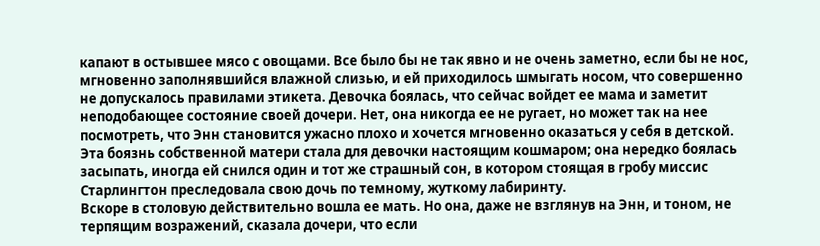капают в остывшее мясо с овощами. Все было бы не так явно и не очень заметно, если бы не нос, мгновенно заполнявшийся влажной слизью, и ей приходилось шмыгать носом, что совершенно не допускалось правилами этикета. Девочка боялась, что сейчас войдет ее мама и заметит неподобающее состояние своей дочери. Нет, она никогда ее не ругает, но может так на нее посмотреть, что Энн становится ужасно плохо и хочется мгновенно оказаться у себя в детской. Эта боязнь собственной матери стала для девочки настоящим кошмаром; она нередко боялась засыпать, иногда ей снился один и тот же страшный сон, в котором стоящая в гробу миссис Старлингтон преследовала свою дочь по темному, жуткому лабиринту.
Вскоре в столовую действительно вошла ее мать. Но она, даже не взглянув на Энн, и тоном, не терпящим возражений, сказала дочери, что если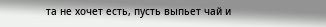та не хочет есть, пусть выпьет чай и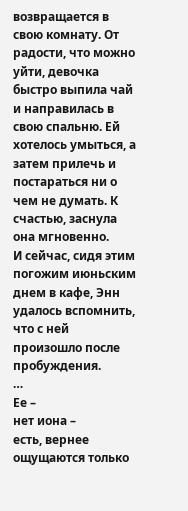возвращается в свою комнату. От радости, что можно уйти, девочка быстро выпила чай и направилась в свою спальню. Ей хотелось умыться, а затем прилечь и постараться ни о чем не думать. К счастью, заснула она мгновенно.
И сейчас, сидя этим погожим июньским днем в кафе, Энн удалось вспомнить, что с ней произошло после пробуждения.
…
Ее –
нет иона –
есть, вернее ощущаются только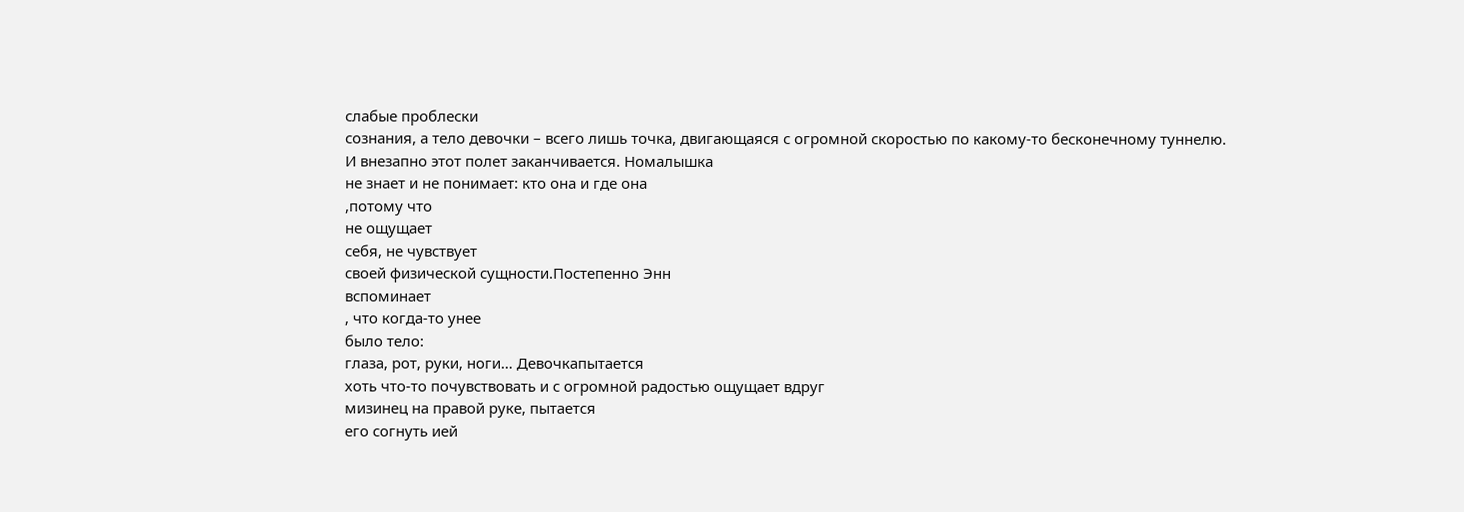слабые проблески
сознания, а тело девочки – всего лишь точка, двигающаяся с огромной скоростью по какому-то бесконечному туннелю.
И внезапно этот полет заканчивается. Номалышка
не знает и не понимает: кто она и где она
,потому что
не ощущает
себя, не чувствует
своей физической сущности.Постепенно Энн
вспоминает
, что когда-то унее
было тело:
глаза, рот, руки, ноги… Девочкапытается
хоть что-то почувствовать и с огромной радостью ощущает вдруг
мизинец на правой руке, пытается
его согнуть ией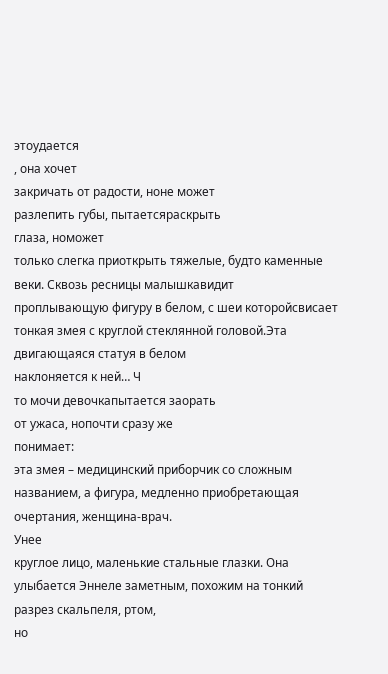этоудается
, она хочет
закричать от радости, ноне может
разлепить губы, пытаетсяраскрыть
глаза, номожет
только слегка приоткрыть тяжелые, будто каменные веки. Сквозь ресницы малышкавидит
проплывающую фигуру в белом, с шеи которойсвисает
тонкая змея с круглой стеклянной головой.Эта двигающаяся статуя в белом
наклоняется к ней… Ч
то мочи девочкапытается заорать
от ужаса, нопочти сразу же
понимает:
эта змея – медицинский приборчик со сложным названием, а фигура, медленно приобретающая очертания, женщина-врач.
Унее
круглое лицо, маленькие стальные глазки. Она улыбается Эннеле заметным, похожим на тонкий разрез скальпеля, ртом,
но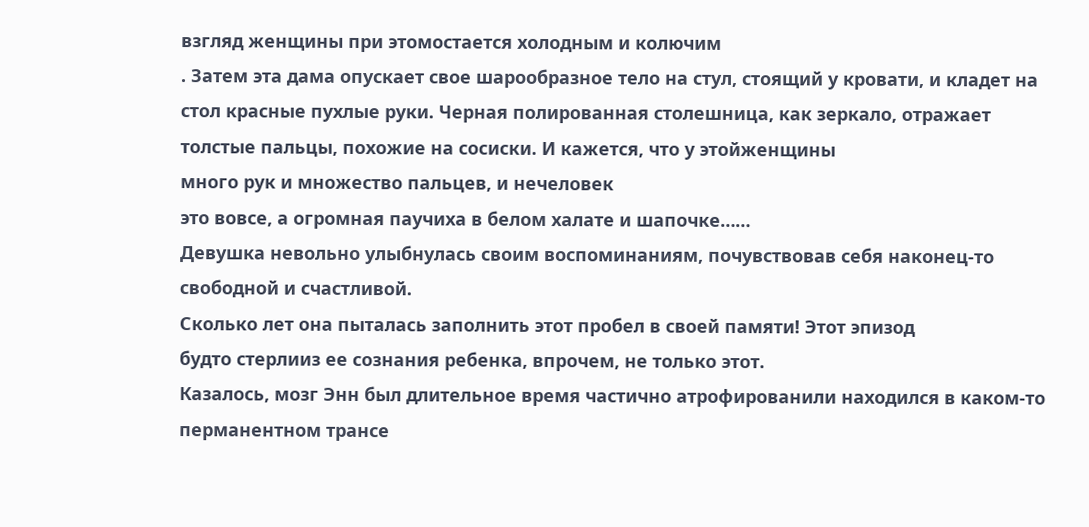взгляд женщины при этомостается холодным и колючим
. Затем эта дама опускает свое шарообразное тело на стул, стоящий у кровати, и кладет на стол красные пухлые руки. Черная полированная столешница, как зеркало, отражает толстые пальцы, похожие на сосиски. И кажется, что у этойженщины
много рук и множество пальцев, и нечеловек
это вовсе, а огромная паучиха в белом халате и шапочке……
Девушка невольно улыбнулась своим воспоминаниям, почувствовав себя наконец-то свободной и счастливой.
Сколько лет она пыталась заполнить этот пробел в своей памяти! Этот эпизод
будто стерлииз ее сознания ребенка, впрочем, не только этот.
Казалось, мозг Энн был длительное время частично атрофированили находился в каком-то перманентном трансе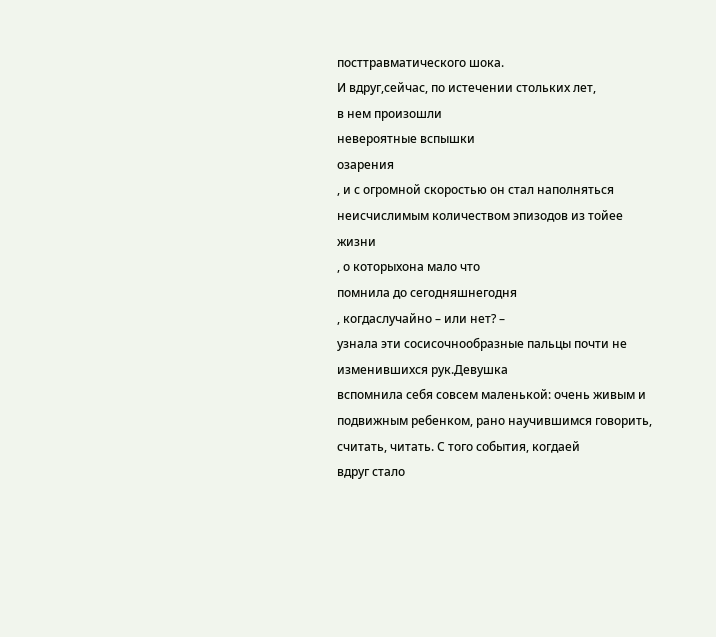посттравматического шока.
И вдруг,сейчас, по истечении стольких лет,
в нем произошли
невероятные вспышки
озарения
, и с огромной скоростью он стал наполняться неисчислимым количеством эпизодов из тойее
жизни
, о которыхона мало что
помнила до сегодняшнегодня
, когдаслучайно – или нет? –
узнала эти сосисочнообразные пальцы почти не изменившихся рук.Девушка
вспомнила себя совсем маленькой: очень живым и подвижным ребенком, рано научившимся говорить, считать, читать. С того события, когдаей
вдруг стало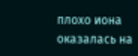плохо иона
оказалась на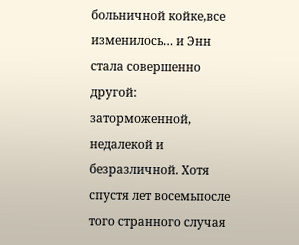больничной койке,все изменилось… и Энн
стала совершенно другой: заторможенной, недалекой и безразличной. Хотя спустя лет восемьпосле того странного случая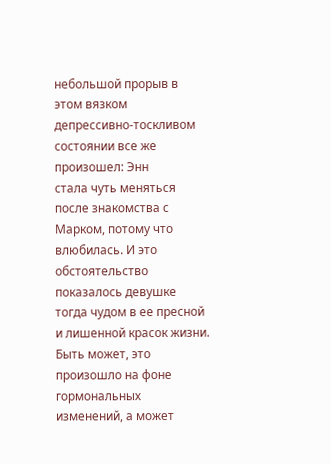небольшой прорыв в этом вязком депрессивно-тоскливом состоянии все же произошел: Энн
стала чуть меняться после знакомства с Марком, потому что влюбилась. И это обстоятельство показалось девушке тогда чудом в ее пресной и лишенной красок жизни. Быть может, это произошло на фоне гормональных изменений, а может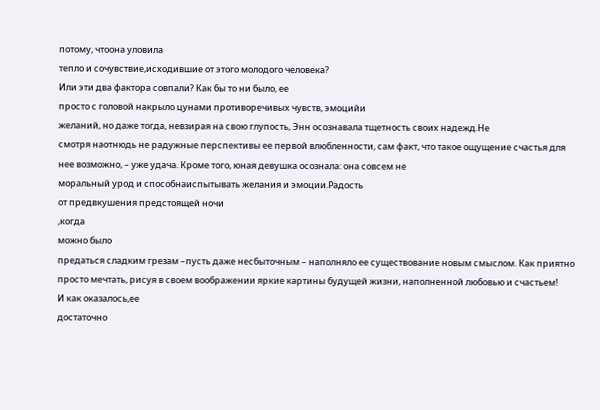потому, чтоона уловила
тепло и сочувствие,исходившие от этого молодого человека?
Или эти два фактора совпали? Как бы то ни было, ее
просто с головой накрыло цунами противоречивых чувств, эмоцийи
желаний, но даже тогда, невзирая на свою глупость, Энн осознавала тщетность своих надежд.Не
смотря наотнюдь не радужные перспективы ее первой влюбленности, сам факт, что такое ощущение счастья для нее возможно, – уже удача. Кроме того, юная девушка осознала: она совсем не
моральный урод и способнаиспытывать желания и эмоции.Радость
от предвкушения предстоящей ночи
,когда
можно было
предаться сладким грезам –пусть даже несбыточным – наполняло ее существование новым смыслом. Как приятно просто мечтать, рисуя в своем воображении яркие картины будущей жизни, наполненной любовью и счастьем!
И как оказалось,ее
достаточно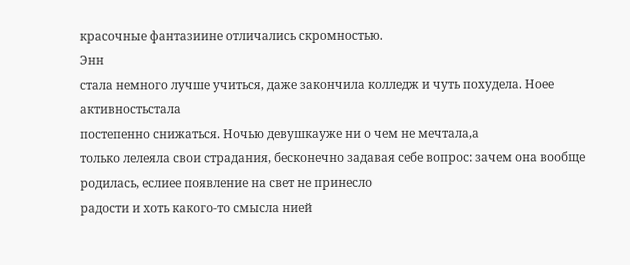красочные фантазиине отличались скромностью.
Энн
стала немного лучше учиться, даже закончила колледж и чуть похудела. Ноее
активностьстала
постепенно снижаться. Ночью девушкауже ни о чем не мечтала,а
только лелеяла свои страдания, бесконечно задавая себе вопрос: зачем она вообще родилась, еслиее появление на свет не принесло
радости и хоть какого-то смысла нией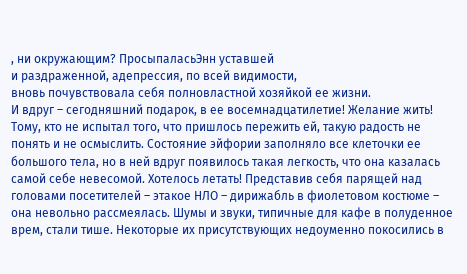, ни окружающим? ПросыпаласьЭнн уставшей
и раздраженной, адепрессия, по всей видимости,
вновь почувствовала себя полновластной хозяйкой ее жизни.
И вдруг – сегодняшний подарок, в ее восемнадцатилетие! Желание жить! Тому, кто не испытал того, что пришлось пережить ей, такую радость не понять и не осмыслить. Состояние эйфории заполняло все клеточки ее большого тела, но в ней вдруг появилось такая легкость, что она казалась самой себе невесомой. Хотелось летать! Представив себя парящей над головами посетителей – этакое НЛО – дирижабль в фиолетовом костюме – она невольно рассмеялась. Шумы и звуки, типичные для кафе в полуденное врем, стали тише. Некоторые их присутствующих недоуменно покосились в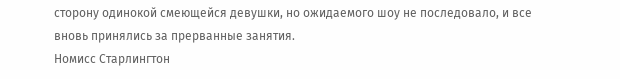сторону одинокой смеющейся девушки, но ожидаемого шоу не последовало, и все вновь принялись за прерванные занятия.
Номисс Старлингтон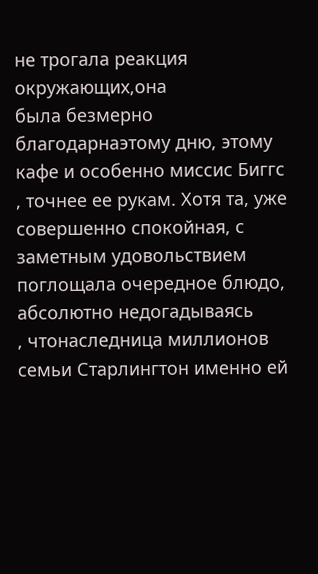не трогала реакция окружающих,она
была безмерно благодарнаэтому дню, этому кафе и особенно миссис Биггс
, точнее ее рукам. Хотя та, уже совершенно спокойная, с заметным удовольствием поглощала очередное блюдо,
абсолютно недогадываясь
, чтонаследница миллионов семьи Старлингтон именно ей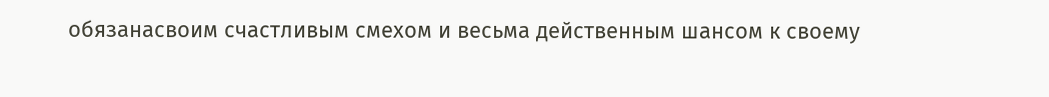обязанасвоим счастливым смехом и весьма действенным шансом к своему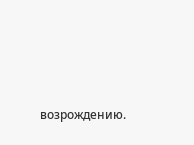возрождению.